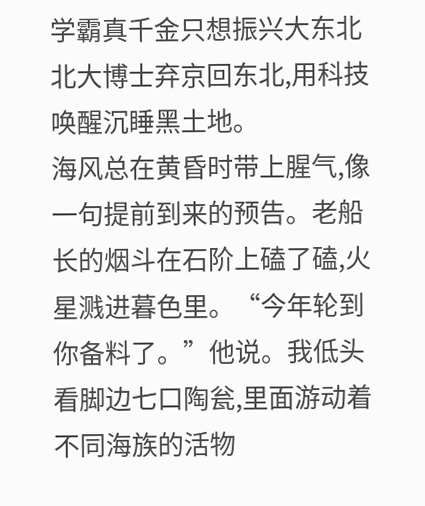学霸真千金只想振兴大东北
北大博士弃京回东北,用科技唤醒沉睡黑土地。
海风总在黄昏时带上腥气,像一句提前到来的预告。老船长的烟斗在石阶上磕了磕,火星溅进暮色里。“今年轮到你备料了。”他说。我低头看脚边七口陶瓮,里面游动着不同海族的活物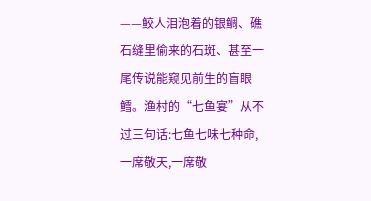——鲛人泪泡着的银鲷、礁石缝里偷来的石斑、甚至一尾传说能窥见前生的盲眼鳕。渔村的“七鱼宴”从不过三句话:七鱼七味七种命,一席敬天,一席敬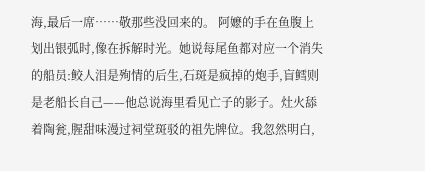海,最后一席……敬那些没回来的。 阿嬷的手在鱼腹上划出银弧时,像在拆解时光。她说每尾鱼都对应一个消失的船员:鲛人泪是殉情的后生,石斑是疯掉的炮手,盲鳕则是老船长自己——他总说海里看见亡子的影子。灶火舔着陶瓮,腥甜味漫过祠堂斑驳的祖先牌位。我忽然明白,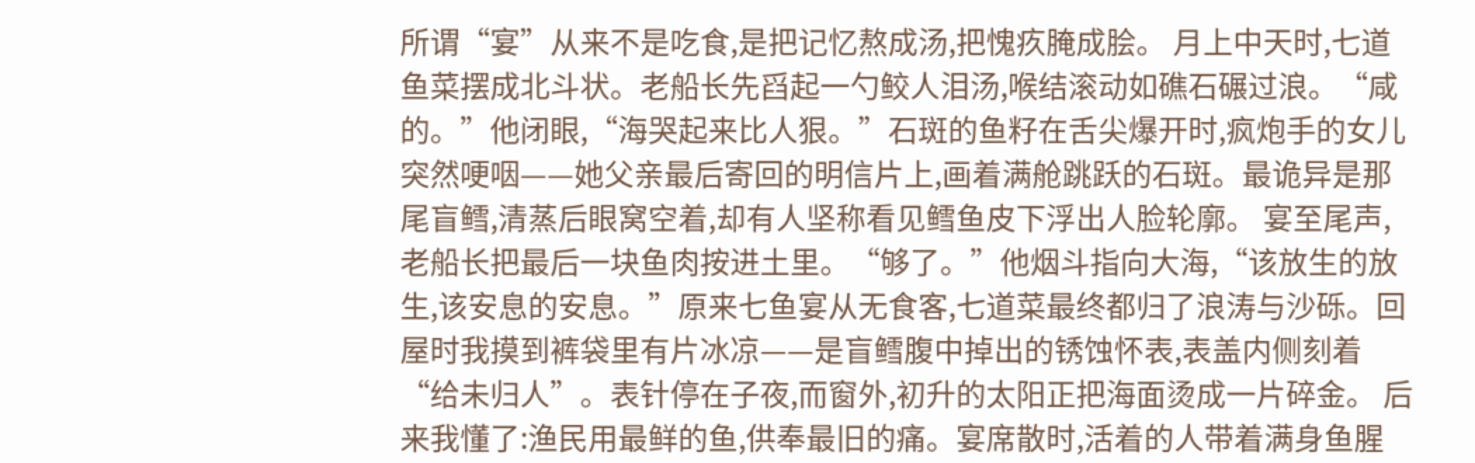所谓“宴”从来不是吃食,是把记忆熬成汤,把愧疚腌成脍。 月上中天时,七道鱼菜摆成北斗状。老船长先舀起一勺鲛人泪汤,喉结滚动如礁石碾过浪。“咸的。”他闭眼,“海哭起来比人狠。”石斑的鱼籽在舌尖爆开时,疯炮手的女儿突然哽咽——她父亲最后寄回的明信片上,画着满舱跳跃的石斑。最诡异是那尾盲鳕,清蒸后眼窝空着,却有人坚称看见鳕鱼皮下浮出人脸轮廓。 宴至尾声,老船长把最后一块鱼肉按进土里。“够了。”他烟斗指向大海,“该放生的放生,该安息的安息。”原来七鱼宴从无食客,七道菜最终都归了浪涛与沙砾。回屋时我摸到裤袋里有片冰凉——是盲鳕腹中掉出的锈蚀怀表,表盖内侧刻着“给未归人”。表针停在子夜,而窗外,初升的太阳正把海面烫成一片碎金。 后来我懂了:渔民用最鲜的鱼,供奉最旧的痛。宴席散时,活着的人带着满身鱼腥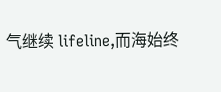气继续 lifeline,而海始终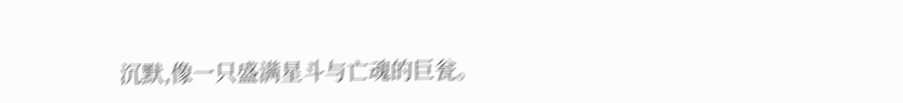沉默,像一只盛满星斗与亡魂的巨瓮。